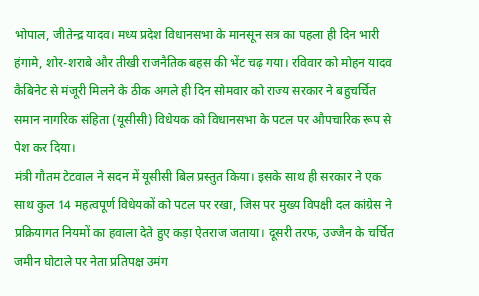भोपाल, जीतेन्द्र यादव। मध्य प्रदेश विधानसभा के मानसून सत्र का पहला ही दिन भारी हंगामे, शोर-शराबे और तीखी राजनैतिक बहस की भेंट चढ़ गया। रविवार को मोहन यादव कैबिनेट से मंजूरी मिलने के ठीक अगले ही दिन सोमवार को राज्य सरकार ने बहुचर्चित समान नागरिक संहिता (यूसीसी) विधेयक को विधानसभा के पटल पर औपचारिक रूप से पेश कर दिया।
मंत्री गौतम टेटवाल ने सदन में यूसीसी बिल प्रस्तुत किया। इसके साथ ही सरकार ने एक साथ कुल 14 महत्वपूर्ण विधेयकों को पटल पर रखा, जिस पर मुख्य विपक्षी दल कांग्रेस ने प्रक्रियागत नियमों का हवाला देते हुए कड़ा ऐतराज जताया। दूसरी तरफ, उज्जैन के चर्चित जमीन घोटाले पर नेता प्रतिपक्ष उमंग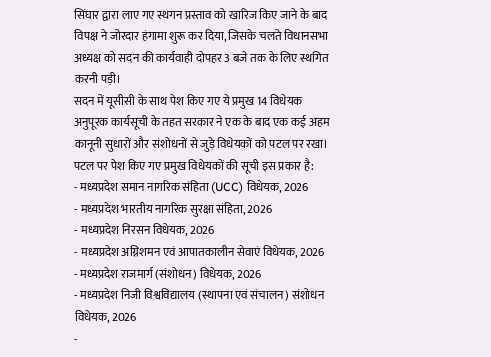सिंघार द्वारा लाए गए स्थगन प्रस्ताव को खारिज किए जाने के बाद विपक्ष ने जोरदार हंगामा शुरू कर दिया, जिसके चलते विधानसभा अध्यक्ष को सदन की कार्यवाही दोपहर 3 बजे तक के लिए स्थगित करनी पड़ी।
सदन में यूसीसी के साथ पेश किए गए ये प्रमुख 14 विधेयक
अनुपूरक कार्यसूची के तहत सरकार ने एक के बाद एक कई अहम कानूनी सुधारों और संशोधनों से जुड़े विधेयकों को पटल पर रखा। पटल पर पेश किए गए प्रमुख विधेयकों की सूची इस प्रकार है:
- मध्यप्रदेश समान नागरिक संहिता (UCC) विधेयक, 2026
- मध्यप्रदेश भारतीय नागरिक सुरक्षा संहिता, 2026
- मध्यप्रदेश निरसन विधेयक, 2026
- मध्यप्रदेश अग्निशमन एवं आपातकालीन सेवाएं विधेयक, 2026
- मध्यप्रदेश राजमार्ग (संशोधन) विधेयक, 2026
- मध्यप्रदेश निजी विश्वविद्यालय (स्थापना एवं संचालन) संशोधन विधेयक, 2026
-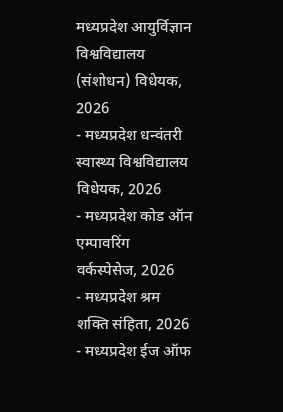मध्यप्रदेश आयुर्विज्ञान विश्वविद्यालय (संशोधन) विधेयक, 2026
- मध्यप्रदेश धन्वंतरी स्वास्थ्य विश्वविद्यालय विधेयक, 2026
- मध्यप्रदेश कोड ऑन एम्पावरिंग वर्कस्पेसेज, 2026
- मध्यप्रदेश श्रम शक्ति संहिता, 2026
- मध्यप्रदेश ईज ऑफ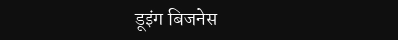डूइंग बिजनेस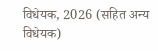विधेयक, 2026 (सहित अन्य विधेयक)